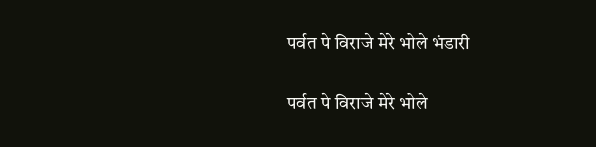पर्वत पे विराजे मेरे भोले भंडारी

पर्वत पे विराजे मेरे भोले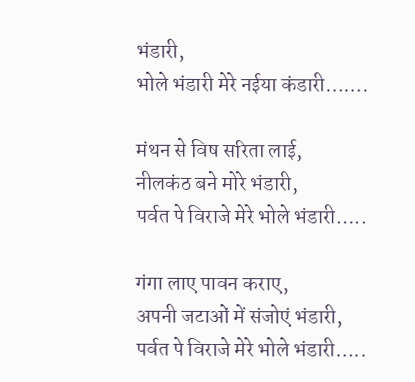भंडारी,
भोले भंडारी मेरे नईया कंडारी…….

मंथन से विष सरिता लाई,
नीलकंठ बने मोरे भंडारी,
पर्वत पे विराजे मेरे भोले भंडारी…..

गंगा लाए पावन कराए,
अपनी जटाओं में संजोएं भंडारी,
पर्वत पे विराजे मेरे भोले भंडारी…..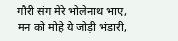गौरी संग मेरे भोलेनाथ भाए,
मन को मोहे ये जोड़ी भंडारी,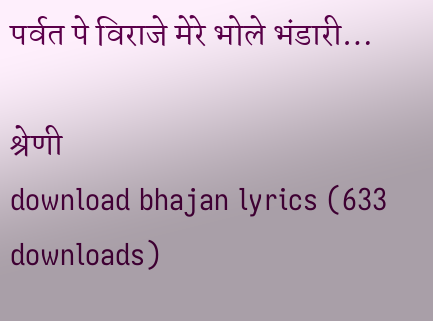पर्वत पे विराजे मेरे भोले भंडारी…

श्रेणी
download bhajan lyrics (633 downloads)